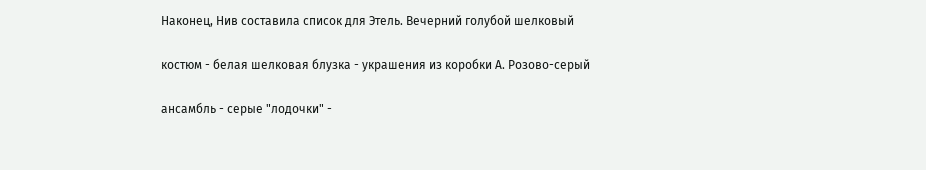Наконец, Нив составила список для Этель. Вечерний голубой шелковый

костюм - белая шелковая блузка - украшения из коробки А. Розово-серый

ансамбль - серые "лодочки" -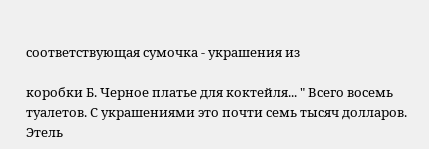соответствующая сумочка - украшения из

коробки Б. Черное платье для коктейля... " Всего восемь туалетов. С украшениями это почти семь тысяч долларов. Этель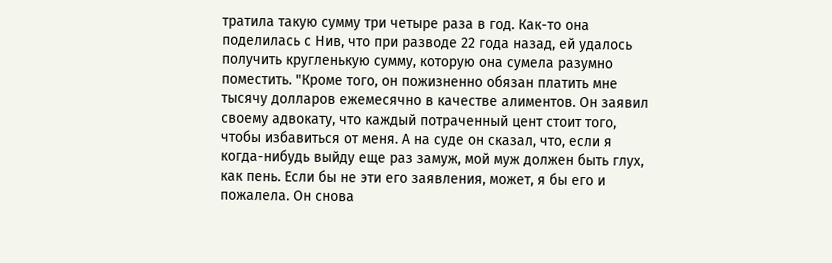тратила такую сумму три четыре раза в год. Как-то она поделилась с Нив, что при разводе 22 года назад, ей удалось получить кругленькую сумму, которую она сумела разумно поместить. "Кроме того, он пожизненно обязан платить мне тысячу долларов ежемесячно в качестве алиментов. Он заявил своему адвокату, что каждый потраченный цент стоит того, чтобы избавиться от меня. А на суде он сказал, что, если я когда-нибудь выйду еще раз замуж, мой муж должен быть глух, как пень. Если бы не эти его заявления, может, я бы его и пожалела. Он снова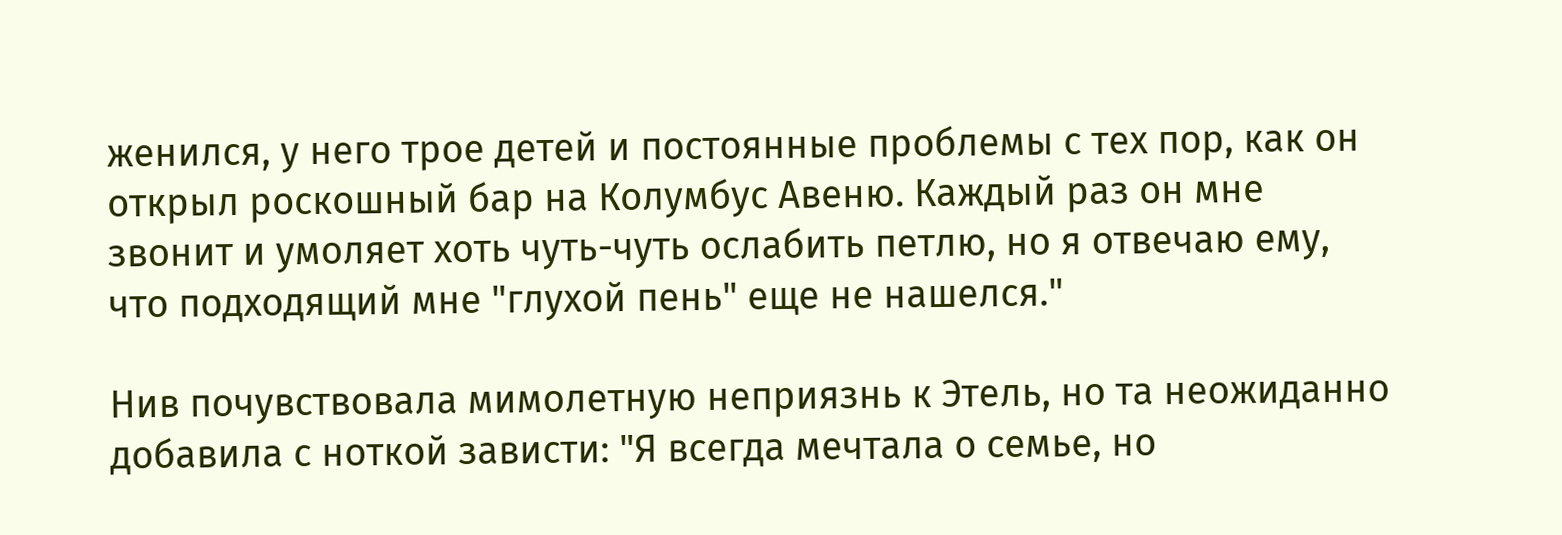женился, у него трое детей и постоянные проблемы с тех пор, как он открыл роскошный бар на Колумбус Авеню. Каждый раз он мне звонит и умоляет хоть чуть-чуть ослабить петлю, но я отвечаю ему, что подходящий мне "глухой пень" еще не нашелся."

Нив почувствовала мимолетную неприязнь к Этель, но та неожиданно добавила с ноткой зависти: "Я всегда мечтала о семье, но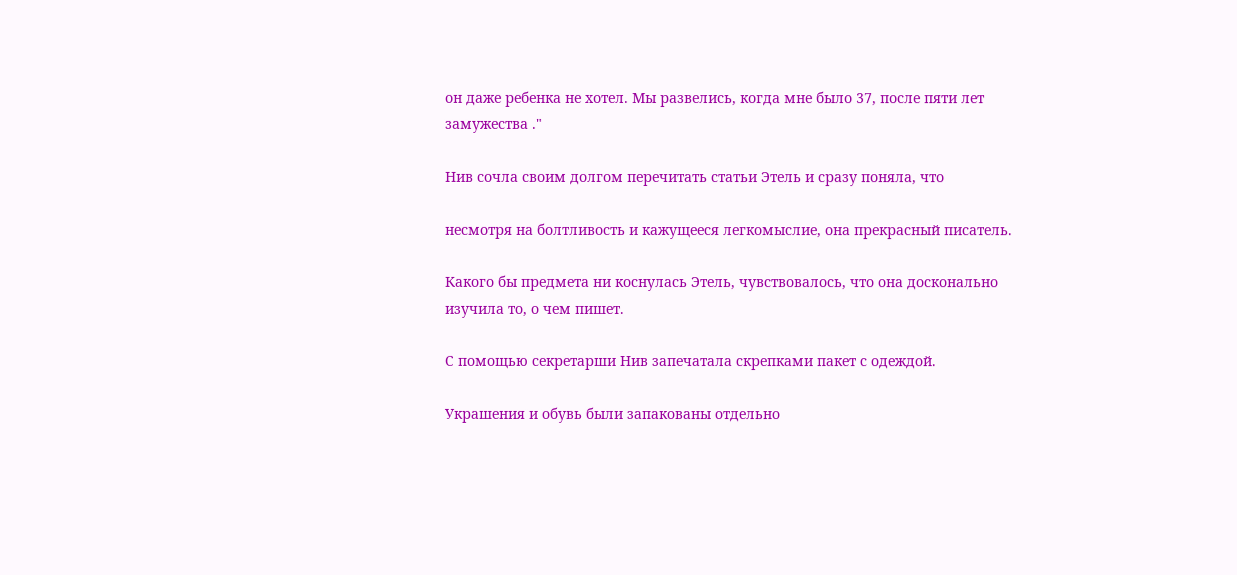он даже ребенка не хотел. Мы развелись, когда мне было 37, после пяти лет замужества ."

Нив сочла своим долгом перечитать статьи Этель и сразу поняла, что

несмотря на болтливость и кажущееся легкомыслие, она прекрасный писатель.

Какого бы предмета ни коснулась Этель, чувствовалось, что она досконально изучила то, о чем пишет.

С помощью секретарши Нив запечатала скрепками пакет с одеждой.

Украшения и обувь были запакованы отдельно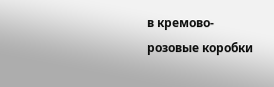в кремово-розовые коробки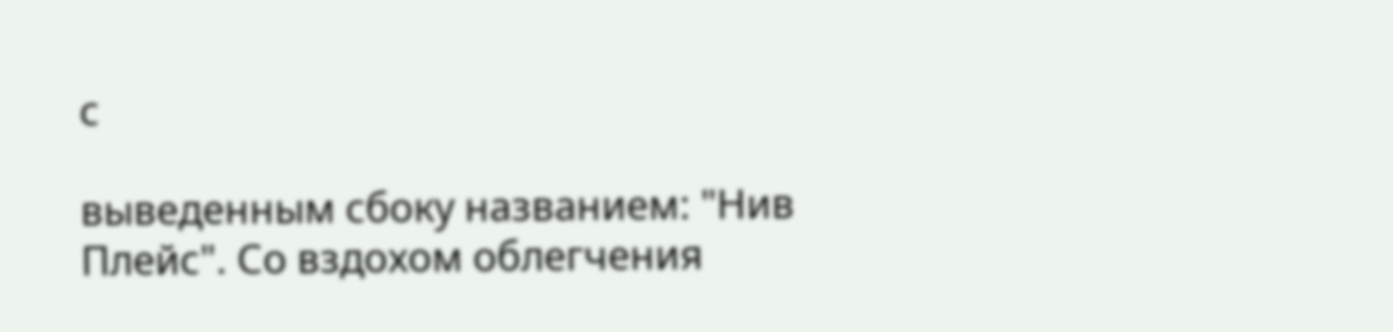с

выведенным сбоку названием: "Нив Плейс". Со вздохом облегчения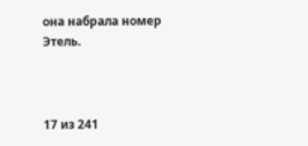она набрала номер Этель.



17 из 241